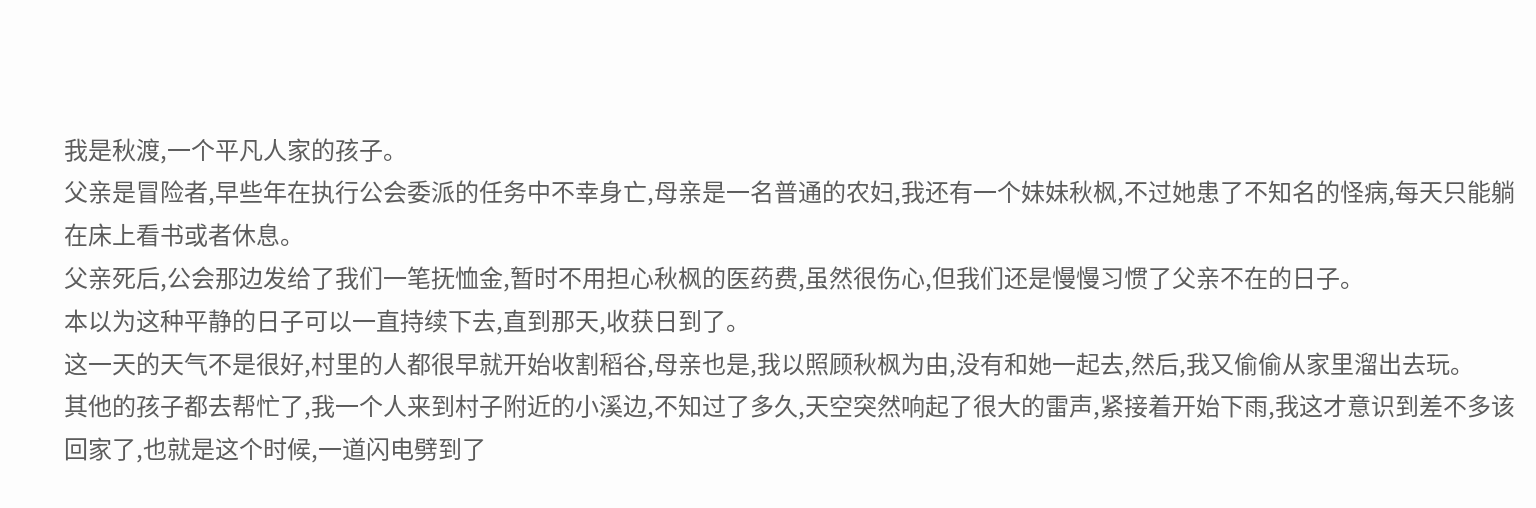我是秋渡,一个平凡人家的孩子。
父亲是冒险者,早些年在执行公会委派的任务中不幸身亡,母亲是一名普通的农妇,我还有一个妹妹秋枫,不过她患了不知名的怪病,每天只能躺在床上看书或者休息。
父亲死后,公会那边发给了我们一笔抚恤金,暂时不用担心秋枫的医药费,虽然很伤心,但我们还是慢慢习惯了父亲不在的日子。
本以为这种平静的日子可以一直持续下去,直到那天,收获日到了。
这一天的天气不是很好,村里的人都很早就开始收割稻谷,母亲也是,我以照顾秋枫为由,没有和她一起去,然后,我又偷偷从家里溜出去玩。
其他的孩子都去帮忙了,我一个人来到村子附近的小溪边,不知过了多久,天空突然响起了很大的雷声,紧接着开始下雨,我这才意识到差不多该回家了,也就是这个时候,一道闪电劈到了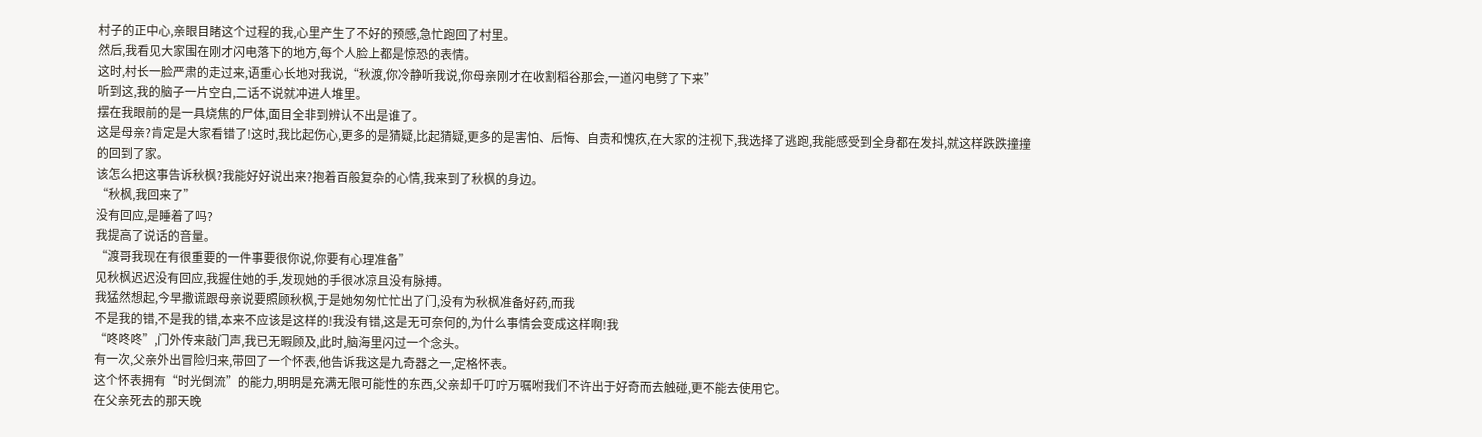村子的正中心,亲眼目睹这个过程的我,心里产生了不好的预感,急忙跑回了村里。
然后,我看见大家围在刚才闪电落下的地方,每个人脸上都是惊恐的表情。
这时,村长一脸严肃的走过来,语重心长地对我说,“秋渡,你冷静听我说,你母亲刚才在收割稻谷那会,一道闪电劈了下来”
听到这,我的脑子一片空白,二话不说就冲进人堆里。
摆在我眼前的是一具烧焦的尸体,面目全非到辨认不出是谁了。
这是母亲?肯定是大家看错了!这时,我比起伤心,更多的是猜疑,比起猜疑,更多的是害怕、后悔、自责和愧疚,在大家的注视下,我选择了逃跑,我能感受到全身都在发抖,就这样跌跌撞撞的回到了家。
该怎么把这事告诉秋枫?我能好好说出来?抱着百般复杂的心情,我来到了秋枫的身边。
“秋枫,我回来了”
没有回应,是睡着了吗?
我提高了说话的音量。
“渡哥我现在有很重要的一件事要很你说,你要有心理准备”
见秋枫迟迟没有回应,我握住她的手,发现她的手很冰凉且没有脉搏。
我猛然想起,今早撒谎跟母亲说要照顾秋枫,于是她匆匆忙忙出了门,没有为秋枫准备好药,而我
不是我的错,不是我的错,本来不应该是这样的!我没有错,这是无可奈何的,为什么事情会变成这样啊!我
“咚咚咚”,门外传来敲门声,我已无暇顾及,此时,脑海里闪过一个念头。
有一次,父亲外出冒险归来,带回了一个怀表,他告诉我这是九奇器之一,定格怀表。
这个怀表拥有“时光倒流”的能力,明明是充满无限可能性的东西,父亲却千叮咛万嘱咐我们不许出于好奇而去触碰,更不能去使用它。
在父亲死去的那天晚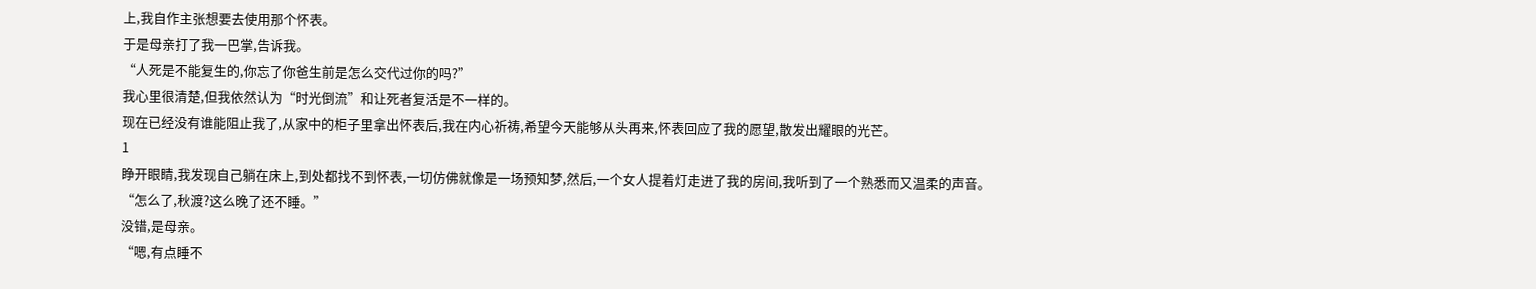上,我自作主张想要去使用那个怀表。
于是母亲打了我一巴掌,告诉我。
“人死是不能复生的,你忘了你爸生前是怎么交代过你的吗?”
我心里很清楚,但我依然认为“时光倒流”和让死者复活是不一样的。
现在已经没有谁能阻止我了,从家中的柜子里拿出怀表后,我在内心祈祷,希望今天能够从头再来,怀表回应了我的愿望,散发出耀眼的光芒。
1
睁开眼睛,我发现自己躺在床上,到处都找不到怀表,一切仿佛就像是一场预知梦,然后,一个女人提着灯走进了我的房间,我听到了一个熟悉而又温柔的声音。
“怎么了,秋渡?这么晚了还不睡。”
没错,是母亲。
“嗯,有点睡不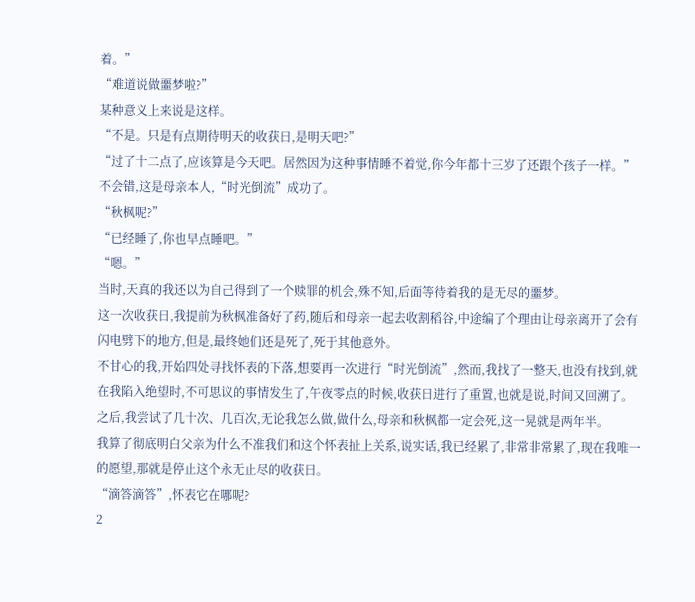着。”
“难道说做噩梦啦?”
某种意义上来说是这样。
“不是。只是有点期待明天的收获日,是明天吧?”
“过了十二点了,应该算是今天吧。居然因为这种事情睡不着觉,你今年都十三岁了还跟个孩子一样。”
不会错,这是母亲本人,“时光倒流”成功了。
“秋枫呢?”
“已经睡了,你也早点睡吧。”
“嗯。”
当时,天真的我还以为自己得到了一个赎罪的机会,殊不知,后面等待着我的是无尽的噩梦。
这一次收获日,我提前为秋枫准备好了药,随后和母亲一起去收割稻谷,中途编了个理由让母亲离开了会有闪电劈下的地方,但是,最终她们还是死了,死于其他意外。
不甘心的我,开始四处寻找怀表的下落,想要再一次进行“时光倒流”,然而,我找了一整天,也没有找到,就在我陷入绝望时,不可思议的事情发生了,午夜零点的时候,收获日进行了重置,也就是说,时间又回溯了。
之后,我尝试了几十次、几百次,无论我怎么做,做什么,母亲和秋枫都一定会死,这一晃就是两年半。
我算了彻底明白父亲为什么不准我们和这个怀表扯上关系,说实话,我已经累了,非常非常累了,现在我唯一的愿望,那就是停止这个永无止尽的收获日。
“滴答滴答”,怀表它在哪呢?
2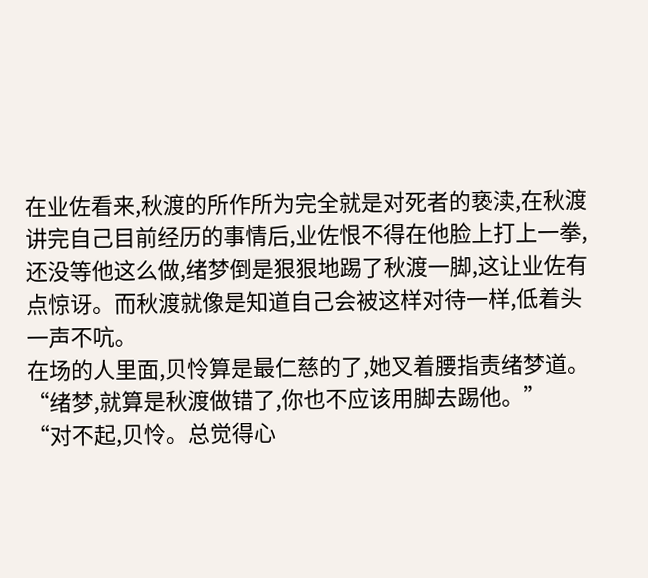在业佐看来,秋渡的所作所为完全就是对死者的亵渎,在秋渡讲完自己目前经历的事情后,业佐恨不得在他脸上打上一拳,还没等他这么做,绪梦倒是狠狠地踢了秋渡一脚,这让业佐有点惊讶。而秋渡就像是知道自己会被这样对待一样,低着头一声不吭。
在场的人里面,贝怜算是最仁慈的了,她叉着腰指责绪梦道。
“绪梦,就算是秋渡做错了,你也不应该用脚去踢他。”
“对不起,贝怜。总觉得心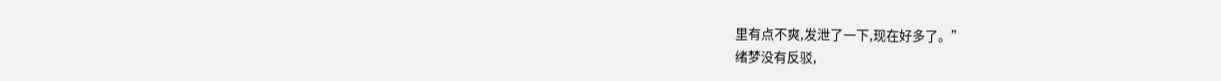里有点不爽,发泄了一下,现在好多了。”
绪梦没有反驳,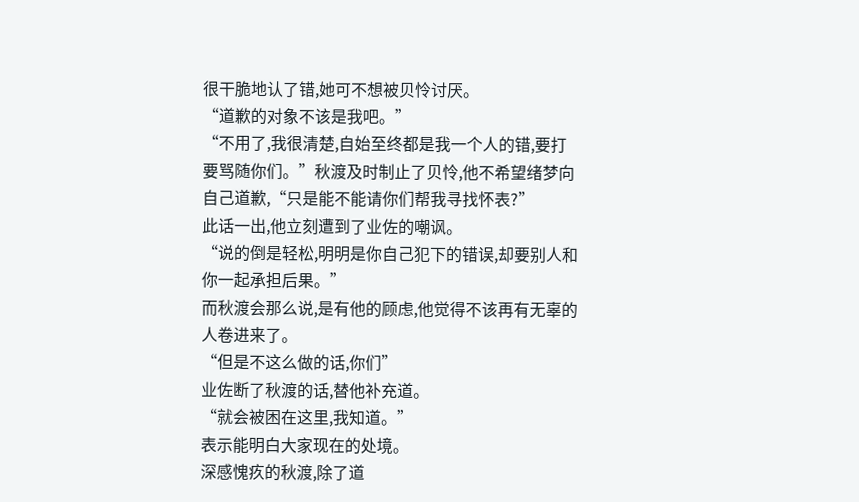很干脆地认了错,她可不想被贝怜讨厌。
“道歉的对象不该是我吧。”
“不用了,我很清楚,自始至终都是我一个人的错,要打要骂随你们。”秋渡及时制止了贝怜,他不希望绪梦向自己道歉,“只是能不能请你们帮我寻找怀表?”
此话一出,他立刻遭到了业佐的嘲讽。
“说的倒是轻松,明明是你自己犯下的错误,却要别人和你一起承担后果。”
而秋渡会那么说,是有他的顾虑,他觉得不该再有无辜的人卷进来了。
“但是不这么做的话,你们”
业佐断了秋渡的话,替他补充道。
“就会被困在这里,我知道。”
表示能明白大家现在的处境。
深感愧疚的秋渡,除了道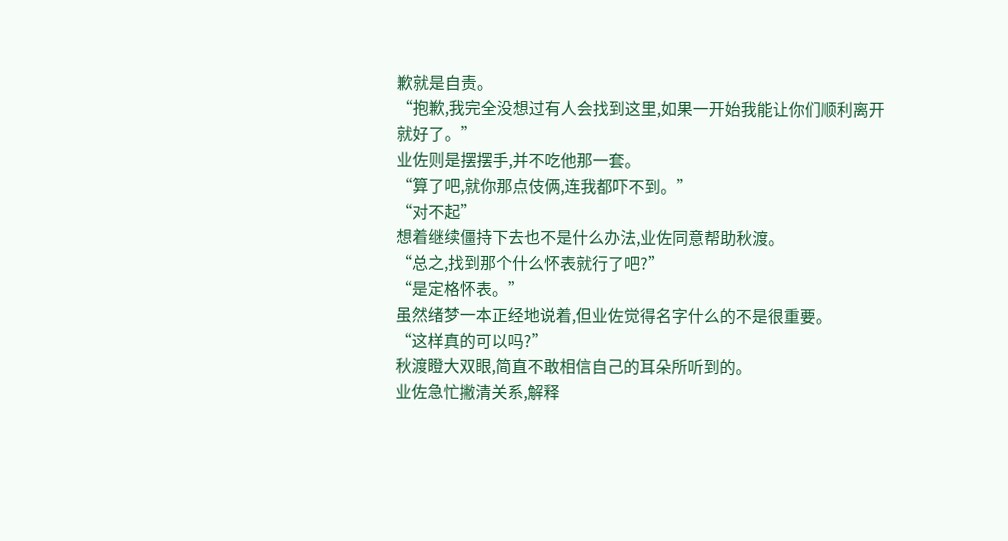歉就是自责。
“抱歉,我完全没想过有人会找到这里,如果一开始我能让你们顺利离开就好了。”
业佐则是摆摆手,并不吃他那一套。
“算了吧,就你那点伎俩,连我都吓不到。”
“对不起”
想着继续僵持下去也不是什么办法,业佐同意帮助秋渡。
“总之,找到那个什么怀表就行了吧?”
“是定格怀表。”
虽然绪梦一本正经地说着,但业佐觉得名字什么的不是很重要。
“这样真的可以吗?”
秋渡瞪大双眼,简直不敢相信自己的耳朵所听到的。
业佐急忙撇清关系,解释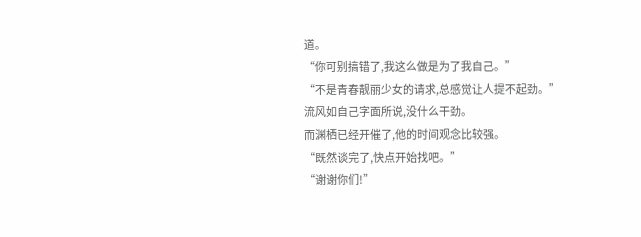道。
“你可别搞错了,我这么做是为了我自己。”
“不是青春靓丽少女的请求,总感觉让人提不起劲。”
流风如自己字面所说,没什么干劲。
而渊栖已经开催了,他的时间观念比较强。
“既然谈完了,快点开始找吧。”
“谢谢你们!”